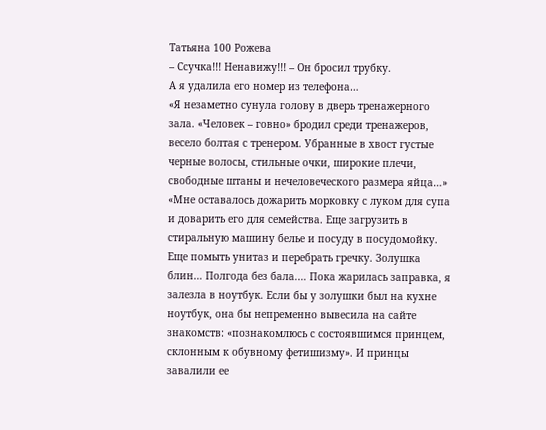Татьяна 100 Рожева
– Ссучка!!! Ненавижу!!! – Он бросил трубку.
А я удалила его номер из телефона…
«Я незаметно сунула голову в дверь тренажерного зала. «Человек – говно» бродил среди тренажеров, весело болтая с тренером. Убранные в хвост густые черные волосы, стильные очки, широкие плечи, свободные штаны и нечеловеческого размера яйца…»
«Мне оставалось дожарить морковку с луком для супа и доварить его для семейства. Еще загрузить в стиральную машину белье и посуду в посудомойку. Еще помыть унитаз и перебрать гречку. Золушка блин… Полгода без бала.… Пока жарилась заправка, я залезла в ноутбук. Если бы у золушки был на кухне ноутбук, она бы непременно вывесила на сайте знакомств: «познакомлюсь с состоявшимся принцем, склонным к обувному фетишизму». И принцы завалили ее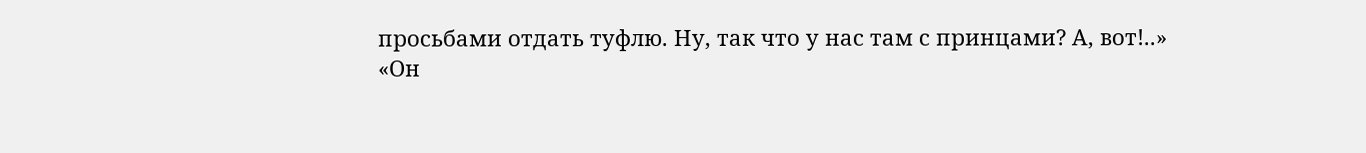просьбами отдать туфлю. Ну, так что у нас там с принцами? А, вот!..»
«Он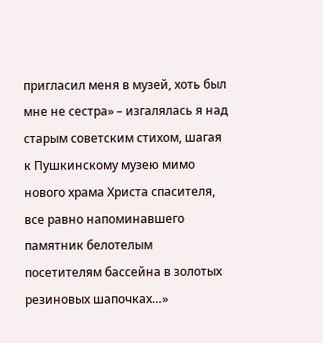пригласил меня в музей, хоть был мне не сестра» – изгалялась я над старым советским стихом, шагая к Пушкинскому музею мимо нового храма Христа спасителя, все равно напоминавшего памятник белотелым посетителям бассейна в золотых резиновых шапочках…»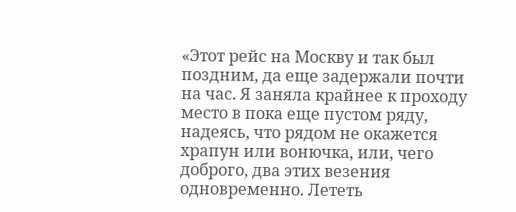«Этот рейс на Москву и так был поздним, да еще задержали почти на час. Я заняла крайнее к проходу место в пока еще пустом ряду, надеясь, что рядом не окажется храпун или вонючка, или, чего доброго, два этих везения одновременно. Лететь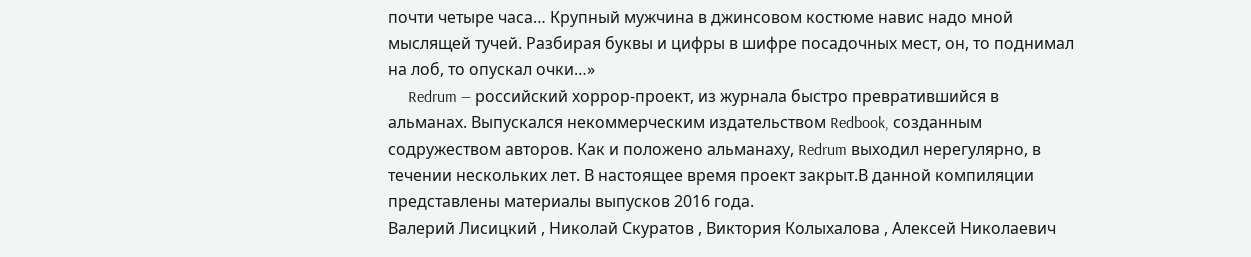почти четыре часа… Крупный мужчина в джинсовом костюме навис надо мной мыслящей тучей. Разбирая буквы и цифры в шифре посадочных мест, он, то поднимал на лоб, то опускал очки…»
     Redrum — российский хоррор-проект, из журнала быстро превратившийся в альманах. Выпускался некоммерческим издательством Redbook, созданным содружеством авторов. Как и положено альманаху, Redrum выходил нерегулярно, в течении нескольких лет. В настоящее время проект закрыт.В данной компиляции представлены материалы выпусков 2016 года.
Валерий Лисицкий , Николай Скуратов , Виктория Колыхалова , Алексей Николаевич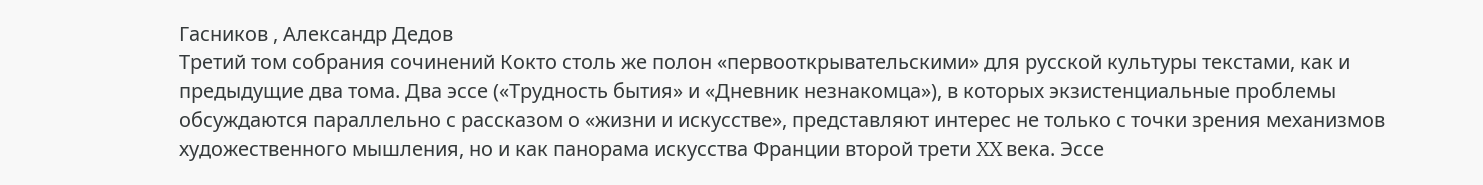Гасников , Александр Дедов
Третий том собрания сочинений Кокто столь же полон «первооткрывательскими» для русской культуры текстами, как и предыдущие два тома. Два эссе («Трудность бытия» и «Дневник незнакомца»), в которых экзистенциальные проблемы обсуждаются параллельно с рассказом о «жизни и искусстве», представляют интерес не только с точки зрения механизмов художественного мышления, но и как панорама искусства Франции второй трети XX века. Эссе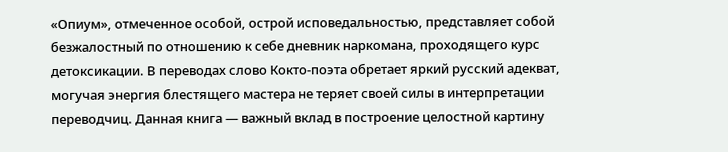«Опиум», отмеченное особой, острой исповедальностью, представляет собой безжалостный по отношению к себе дневник наркомана, проходящего курс детоксикации. В переводах слово Кокто-поэта обретает яркий русский адекват, могучая энергия блестящего мастера не теряет своей силы в интерпретации переводчиц. Данная книга — важный вклад в построение целостной картину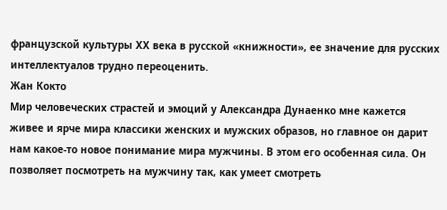французской культуры XX века в русской «книжности», ее значение для русских интеллектуалов трудно переоценить.
Жан Кокто
Мир человеческих страстей и эмоций у Александра Дунаенко мне кажется живее и ярче мира классики женских и мужских образов, но главное он дарит нам какое-то новое понимание мира мужчины. В этом его особенная сила. Он позволяет посмотреть на мужчину так, как умеет смотреть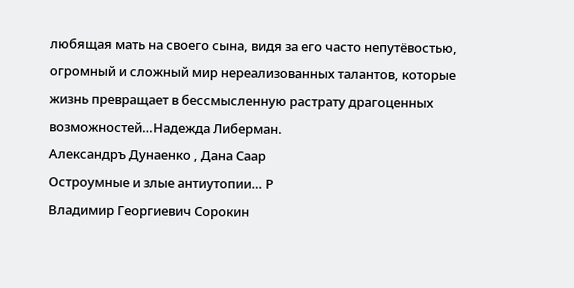любящая мать на своего сына, видя за его часто непутёвостью, огромный и сложный мир нереализованных талантов, которые жизнь превращает в бессмысленную растрату драгоценных возможностей…Надежда Либерман.
Александръ Дунаенко , Дана Саар
Остроумные и злые антиутопии… Р
Владимир Георгиевич Сорокин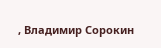, Владимир Сорокин